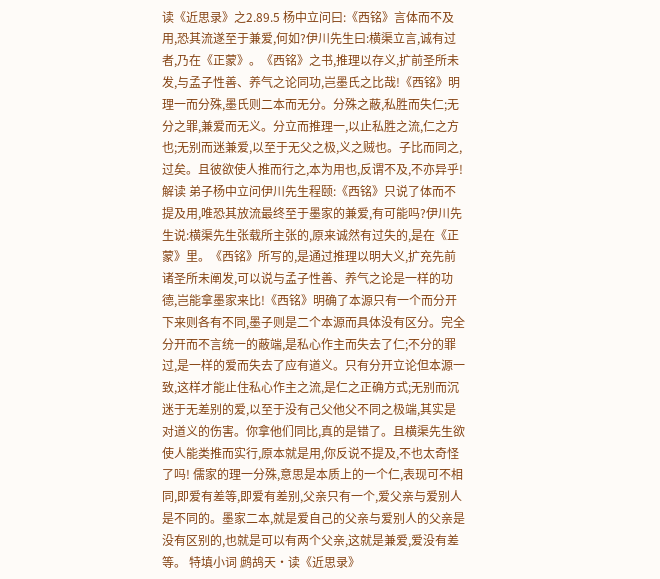读《近思录》之2.89.5 杨中立问曰:《西铭》言体而不及用,恐其流遂至于兼爱,何如?伊川先生曰:横渠立言,诚有过者,乃在《正蒙》。《西铭》之书,推理以存义,扩前圣所未发,与孟子性善、养气之论同功,岂墨氏之比哉!《西铭》明理一而分殊,墨氏则二本而无分。分殊之蔽,私胜而失仁;无分之罪,兼爱而无义。分立而推理一,以止私胜之流,仁之方也;无别而迷兼爱,以至于无父之极,义之贼也。子比而同之,过矣。且彼欲使人推而行之,本为用也,反谓不及,不亦异乎! 解读 弟子杨中立问伊川先生程颐:《西铭》只说了体而不提及用,唯恐其放流最终至于墨家的兼爱,有可能吗?伊川先生说:横渠先生张载所主张的,原来诚然有过失的,是在《正蒙》里。《西铭》所写的,是通过推理以明大义,扩充先前诸圣所未阐发,可以说与孟子性善、养气之论是一样的功德,岂能拿墨家来比!《西铭》明确了本源只有一个而分开下来则各有不同,墨子则是二个本源而具体没有区分。完全分开而不言统一的蔽端,是私心作主而失去了仁;不分的罪过,是一样的爱而失去了应有道义。只有分开立论但本源一致,这样才能止住私心作主之流,是仁之正确方式;无别而沉迷于无差别的爱,以至于没有己父他父不同之极端,其实是对道义的伤害。你拿他们同比,真的是错了。且横渠先生欲使人能类推而实行,原本就是用,你反说不提及,不也太奇怪了吗! 儒家的理一分殊,意思是本质上的一个仁,表现可不相同,即爱有差等,即爱有差别,父亲只有一个,爱父亲与爱别人是不同的。墨家二本,就是爱自己的父亲与爱别人的父亲是没有区别的,也就是可以有两个父亲,这就是兼爱,爱没有差等。 特填小词 鹧鸪天·读《近思录》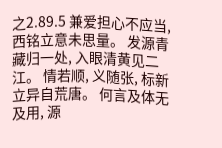之2.89.5 兼爱担心不应当, 西铭立意未思量。 发源青藏归一处, 入眼清黄见二江。 情若顺, 义随张, 标新立异自荒唐。 何言及体无及用, 源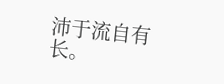沛于流自有长。